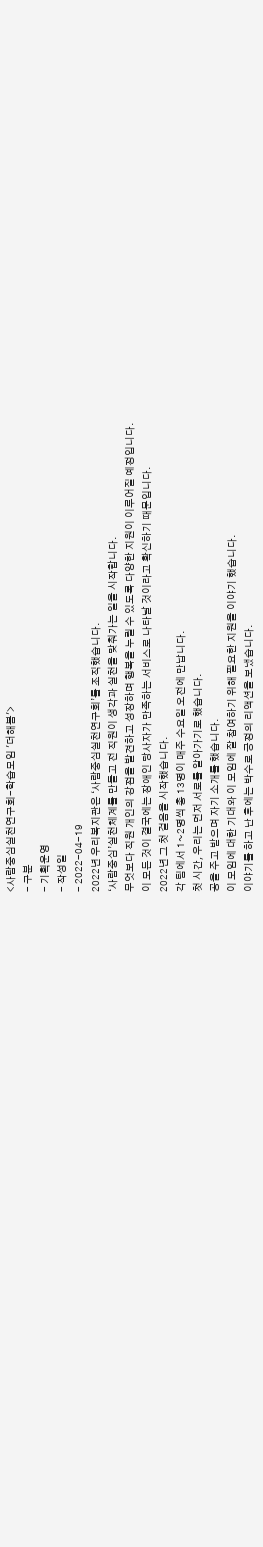<사람중심실천연구회-학습모임 '더해봄'>
- 구분
- 기획운영
- 작성일
- 2022-04-19
2022년 우리복지관은 ‘사람중심실천연구회’를 조직했습니다.
‘사람중심’실천체계를 만들고 전 직원이 생각과 실천을 맞춰가는 일을 시작합니다.
무엇보다 직원 개인의 강점을 발견하고 성장하며 행복을 누릴 수 있도록 다양한 지원이 이루어질 예정입니다.
이 모든 것이 결국에는 장애인 당사자가 만족하는 서비스로 나타날 것이라고 확신하기 때문입니다.
2022년 그 첫 걸음을 시작했습니다.
각 팀에서 1~2명씩 총 13명이 매주 수요일 오전에 만납니다.
첫 시간, 우리는 먼저 서로를 알아가기로 했습니다.
공을 주고 받으며 자기 소개를 했습니다.
이 모임에 대한 기대와 이 모임에 잘 참여하기 위해 필요한 지원을 이야기 했습니다.
이야기를 하고 난 후에는 박수로 긍정의 리액션을 보냈습니다.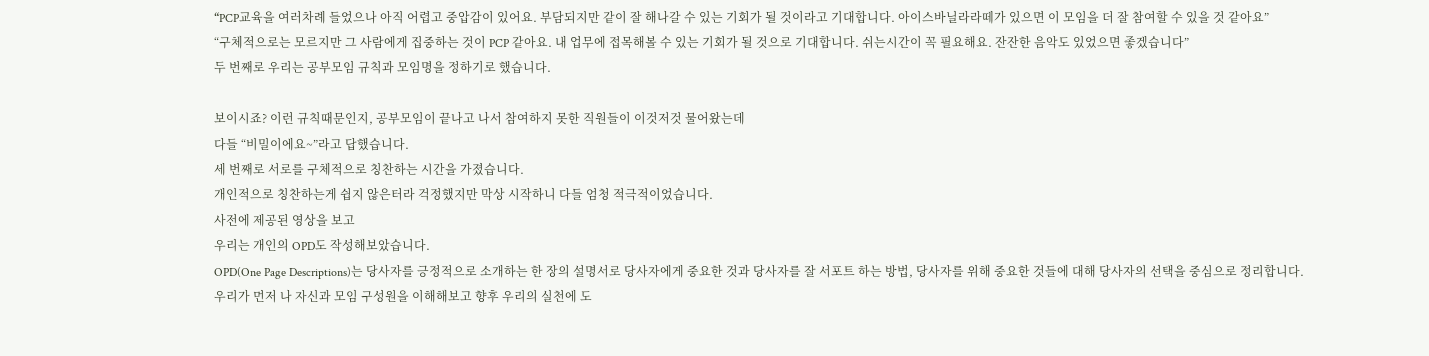“PCP교육을 여러차례 들었으나 아직 어렵고 중압감이 있어요. 부담되지만 같이 잘 해나갈 수 있는 기회가 될 것이라고 기대합니다. 아이스바닐라라떼가 있으면 이 모임을 더 잘 참여할 수 있을 것 같아요”
“구체적으로는 모르지만 그 사람에게 집중하는 것이 PCP 같아요. 내 업무에 접목해볼 수 있는 기회가 될 것으로 기대합니다. 쉬는시간이 꼭 필요해요. 잔잔한 음악도 있었으면 좋겠습니다”
두 번째로 우리는 공부모임 규칙과 모임명을 정하기로 했습니다.

보이시죠? 이런 규칙때문인지, 공부모임이 끝나고 나서 참여하지 못한 직원들이 이것저것 물어왔는데
다들 “비밀이에요~”라고 답했습니다.
세 번째로 서로를 구체적으로 칭찬하는 시간을 가졌습니다.
개인적으로 칭찬하는게 쉽지 않은터라 걱정했지만 막상 시작하니 다들 엄청 적극적이었습니다.
사전에 제공된 영상을 보고
우리는 개인의 OPD도 작성해보았습니다.
OPD(One Page Descriptions)는 당사자를 긍정적으로 소개하는 한 장의 설명서로 당사자에게 중요한 것과 당사자를 잘 서포트 하는 방법, 당사자를 위해 중요한 것들에 대해 당사자의 선택을 중심으로 정리합니다.
우리가 먼저 나 자신과 모임 구성원을 이해해보고 향후 우리의 실천에 도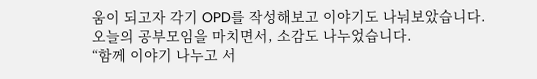움이 되고자 각기 OPD를 작성해보고 이야기도 나눠보았습니다.
오늘의 공부모임을 마치면서, 소감도 나누었습니다.
“함께 이야기 나누고 서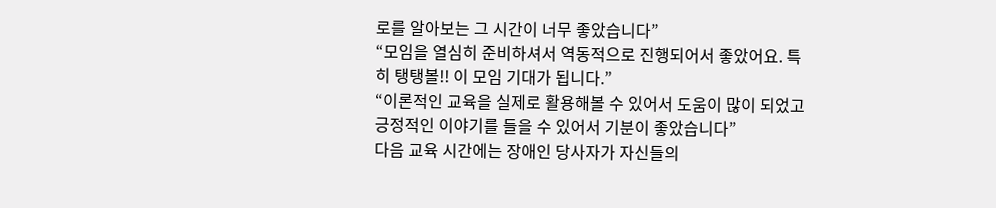로를 알아보는 그 시간이 너무 좋았습니다”
“모임을 열심히 준비하셔서 역동적으로 진행되어서 좋았어요. 특히 탱탱볼!! 이 모임 기대가 됩니다.”
“이론적인 교육을 실제로 활용해볼 수 있어서 도움이 많이 되었고 긍정적인 이야기를 들을 수 있어서 기분이 좋았습니다”
다음 교육 시간에는 장애인 당사자가 자신들의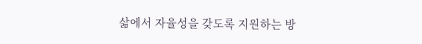삶에서 자율성을 갖도록 지원하는 방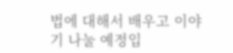법에 대해서 배우고 이야기 나눌 예정입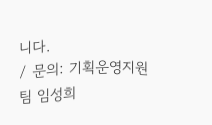니다.
/ 문의: 기획운영지원팀 임성희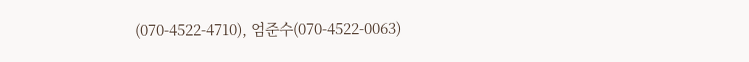(070-4522-4710), 엄준수(070-4522-0063)